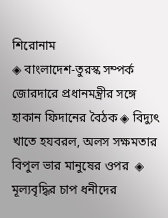শিরোনাম
◈ বাংলাদেশ-তুরস্ক সম্পর্ক জোরদারে প্রধানমন্ত্রীর সঙ্গে হাকান ফিদানের বৈঠক ◈ বিদ্যুৎ খাতে হযবরল, অলস সক্ষমতার বিপুল ভার মানুষের ওপর  ◈ মূল্যবৃদ্ধির চাপ ধনীদের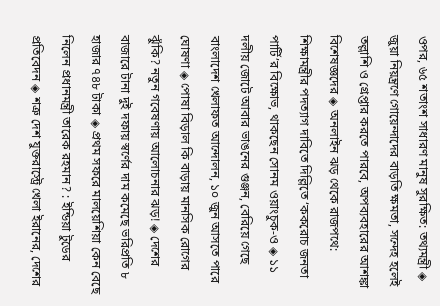ওপর, ৬৫ শতাংশ সাধারণ মানুষ সুরক্ষিত: তথ্যমন্ত্রী ◈ জুয়া নিয়ন্ত্রণে গোয়েন্দাদের বাড়তি ক্ষমতা, সন্দেহ হলেই তল্লাশি ও গ্রেপ্তার করতে পারবে, অপব্যবহারের আশঙ্কা বিশেষজ্ঞদের ◈ অনলাইন ঝড় থেকে রাজপথে: শিক্ষামন্ত্রীর পদত্যাগ দাবিতে দিল্লিতে ‘ককরোচ জনতা পার্টি’র বিক্ষোভ, থাকছেন সোনম ওয়াংচুক-ও ◈ ১১ দলীয় জোটে আবার ভাঙনের গুঞ্জন, বেরিয়ে গেছে বাংলাদেশ খেলাফত আন্দোলন, ১০ জুন আসতে পারে ঘোষণা ◈ পোষা বিড়াল কি বাড়ায় মানসিক রোগের ঝুঁকি? নতুন গবেষণায় আলোচনার ঝড়! ◈ দেশের বাজারে টানা দুই দফায় স্বর্ণের দাম কমেছে ভরিপ্রতি ৮ হাজার ৭৪৮ টাকা ◈ প্রথম সফরে মালয়েশিয়া কেন বেছে নিলেন প্রধানমন্ত্রী তারেক রহমান? : ইন্ডিয়া টুডের প্রতিবেদন ◈ শত্রু দেশ যুক্তরা‌স্ট্রে খেলা ইরা‌নের, দেশের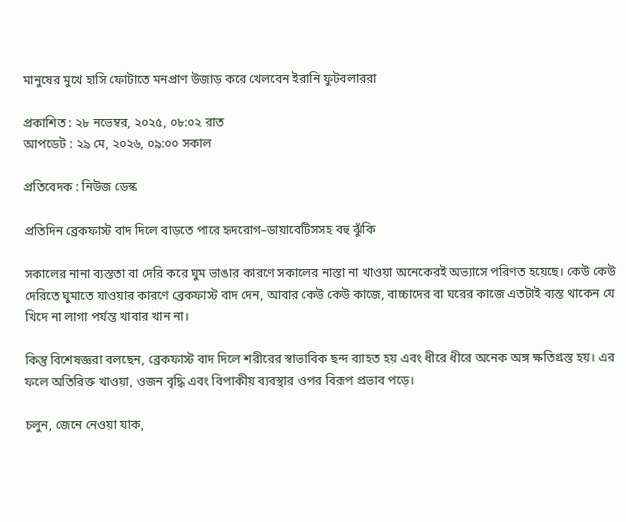মানুষের মুখে হাসি ফোটা‌তে মনপ্রাণ উজাড় ক‌রে খেল‌বেন ইরানি ফুটবলাররা

প্রকাশিত : ২৮ নভেম্বর, ২০২৫, ০৮:০২ রাত
আপডেট : ২৯ মে, ২০২৬, ০৯:০০ সকাল

প্রতিবেদক : নিউজ ডেস্ক

প্রতিদিন ব্রেকফাস্ট বাদ দিলে বাড়তে পারে হৃদরোগ–ডায়াবেটিসসহ বহু ঝুঁকি

সকালের নানা ব্যস্ততা বা দেরি করে ঘুম ভাঙার কারণে সকালের নাস্তা না খাওয়া অনেকেরই অভ্যাসে পরিণত হয়েছে। কেউ কেউ দেরিতে ঘুমাতে যাওয়ার কারণে ব্রেকফাস্ট বাদ দেন, আবার কেউ কেউ কাজে, বাচ্চাদের বা ঘরের কাজে এতটাই ব্যস্ত থাকেন যে খিদে না লাগা পর্যন্ত খাবার খান না।

কিন্তু বিশেষজ্ঞরা বলছেন, ব্রেকফাস্ট বাদ দিলে শরীরের স্বাভাবিক ছন্দ ব্যাহত হয় এবং ধীরে ধীরে অনেক অঙ্গ ক্ষতিগ্রস্ত হয়। এর ফলে অতিরিক্ত খাওয়া, ওজন বৃদ্ধি এবং বিপাকীয় ব্যবস্থার ওপর বিরূপ প্রভাব পড়ে।

চলুন, জেনে নেওয়া যাক,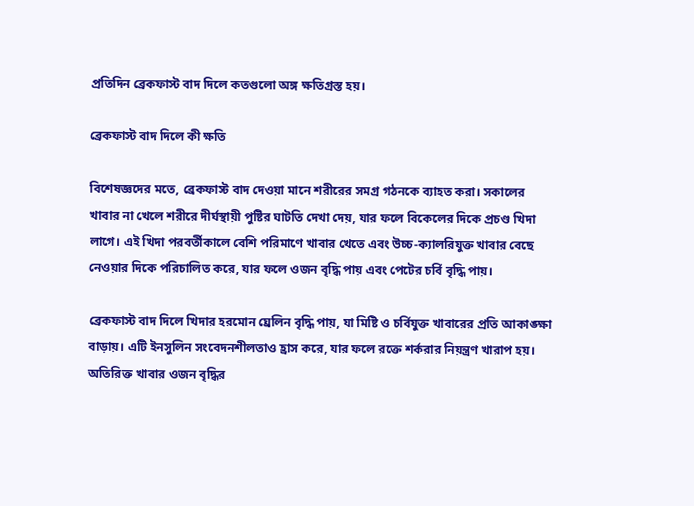প্রতিদিন ব্রেকফাস্ট বাদ দিলে কতগুলো অঙ্গ ক্ষতিগ্রস্ত হয়।

ব্রেকফাস্ট বাদ দিলে কী ক্ষতি

বিশেষজ্ঞদের মতে, ব্রেকফাস্ট বাদ দেওয়া মানে শরীরের সমগ্র গঠনকে ব্যাহত করা। সকালের খাবার না খেলে শরীরে দীর্ঘস্থায়ী পুষ্টির ঘাটতি দেখা দেয়, যার ফলে বিকেলের দিকে প্রচণ্ড খিদা লাগে। এই খিদা পরবর্তীকালে বেশি পরিমাণে খাবার খেতে এবং উচ্চ-ক্যালরিযুক্ত খাবার বেছে নেওয়ার দিকে পরিচালিত করে, যার ফলে ওজন বৃদ্ধি পায় এবং পেটের চর্বি বৃদ্ধি পায়।

ব্রেকফাস্ট বাদ দিলে খিদার হরমোন ঘ্রেলিন বৃদ্ধি পায়, যা মিষ্টি ও চর্বিযুক্ত খাবারের প্রতি আকাঙ্ক্ষা বাড়ায়। এটি ইনসুলিন সংবেদনশীলতাও হ্রাস করে, যার ফলে রক্তে শর্করার নিয়ন্ত্রণ খারাপ হয়। অতিরিক্ত খাবার ওজন বৃদ্ধির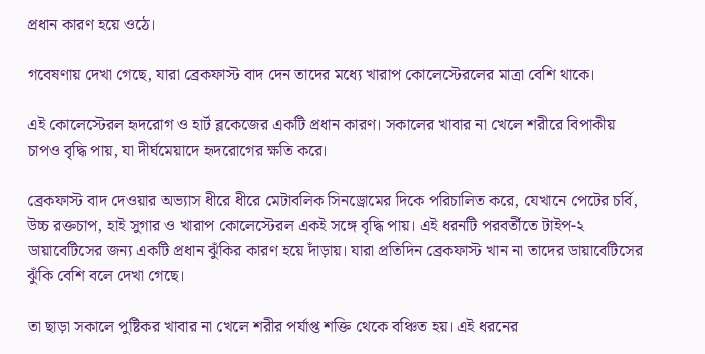প্রধান কারণ হয়ে ওঠে।

গবেষণায় দেখা গেছে, যারা ব্রেকফাস্ট বাদ দেন তাদের মধ্যে খারাপ কোলেস্টেরলের মাত্রা বেশি থাকে।

এই কোলেস্টেরল হৃদরোগ ও হার্ট ব্লকেজের একটি প্রধান কারণ। সকালের খাবার না খেলে শরীরে বিপাকীয় চাপও বৃদ্ধি পায়, যা দীর্ঘমেয়াদে হৃদরোগের ক্ষতি করে।

ব্রেকফাস্ট বাদ দেওয়ার অভ্যাস ধীরে ধীরে মেটাবলিক সিনড্রোমের দিকে পরিচালিত করে, যেখানে পেটের চর্বি, উচ্চ রক্তচাপ, হাই সুগার ও খারাপ কোলেস্টেরল একই সঙ্গে বৃদ্ধি পায়। এই ধরনটি পরবর্তীতে টাইপ-২ ডায়াবেটিসের জন্য একটি প্রধান ঝুঁকির কারণ হয়ে দাঁড়ায়। যারা প্রতিদিন ব্রেকফাস্ট খান না তাদের ডায়াবেটিসের ঝুঁকি বেশি বলে দেখা গেছে।

তা ছাড়া সকালে পুষ্টিকর খাবার না খেলে শরীর পর্যাপ্ত শক্তি থেকে বঞ্চিত হয়। এই ধরনের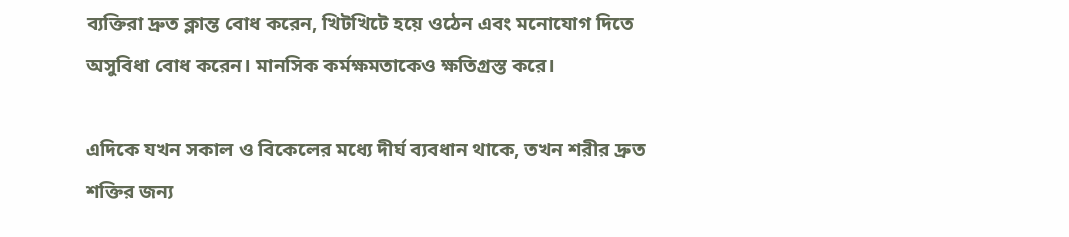ব্যক্তিরা দ্রুত ক্লান্ত বোধ করেন, খিটখিটে হয়ে ওঠেন এবং মনোযোগ দিতে অসুবিধা বোধ করেন। মানসিক কর্মক্ষমতাকেও ক্ষতিগ্রস্ত করে।

এদিকে যখন সকাল ও বিকেলের মধ্যে দীর্ঘ ব্যবধান থাকে, তখন শরীর দ্রুত শক্তির জন্য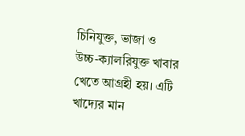চিনিযুক্ত, ভাজা ও উচ্চ-ক্যালরিযুক্ত খাবার খেতে আগ্রহী হয়। এটি খাদ্যের মান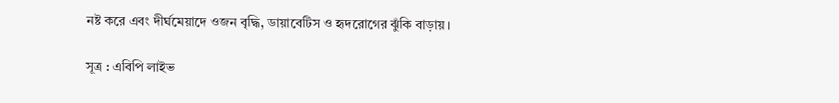নষ্ট করে এবং দীর্ঘমেয়াদে ওজন বৃদ্ধি, ডায়াবেটিস ও হৃদরোগের ঝুঁকি বাড়ায়।

সূত্র : এবিপি লাইভ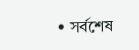• সর্বশেষ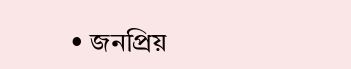• জনপ্রিয়